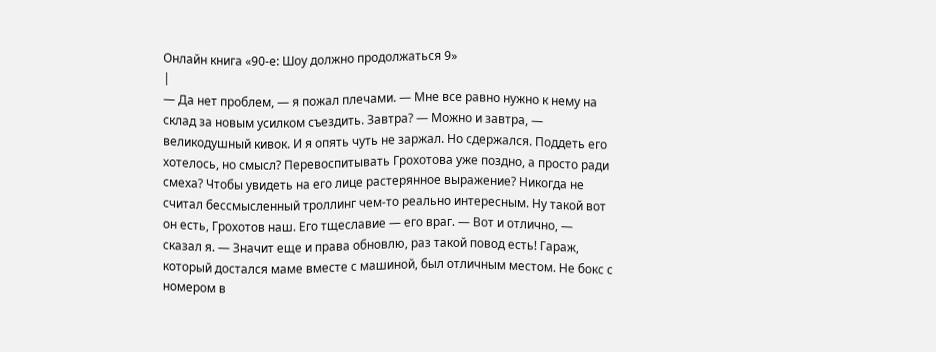Онлайн книга «90-е: Шоу должно продолжаться 9»
|
— Да нет проблем, — я пожал плечами. — Мне все равно нужно к нему на склад за новым усилком съездить. Завтра? — Можно и завтра, — великодушный кивок. И я опять чуть не заржал. Но сдержался. Поддеть его хотелось, но смысл? Перевоспитывать Грохотова уже поздно, а просто ради смеха? Чтобы увидеть на его лице растерянное выражение? Никогда не считал бессмысленный троллинг чем-то реально интересным. Ну такой вот он есть, Грохотов наш. Его тщеславие — его враг. — Вот и отлично, — сказал я. — Значит еще и права обновлю, раз такой повод есть! Гараж, который достался маме вместе с машиной, был отличным местом. Не бокс с номером в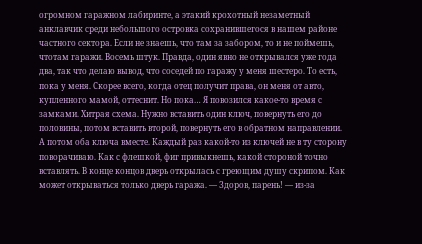огромном гаражном лабиринте, а этакий крохотный незаметный анклавчик среди небольшого островка сохранившегося в нашем районе частного сектора. Если не знаешь, что там за забором, то и не поймешь, чтотам гаражи. Восемь штук. Правда, один явно не открывался уже года два, так что делаю вывод, что соседей по гаражу у меня шестеро. То есть, пока у меня. Скорее всего, когда отец получит права, он меня от авто, купленного мамой, оттеснит. Но пока… Я повозился какое-то время с замками. Хитрая схема. Нужно вставить один ключ, повернуть его до половины, потом вставить второй, повернуть его в обратном направлении. А потом оба ключа вместе. Каждый раз какой-то из ключей не в ту сторону поворачиваю. Как с флешкой, фиг привыкнешь, какой стороной точно вставлять. В конце концов дверь открылась с греющим душу скрипом. Как может открываться только дверь гаража. — Здоров, парень! — из-за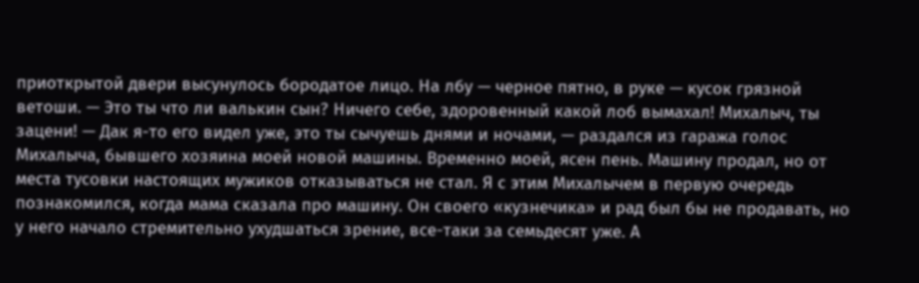приоткрытой двери высунулось бородатое лицо. На лбу — черное пятно, в руке — кусок грязной ветоши. — Это ты что ли валькин сын? Ничего себе, здоровенный какой лоб вымахал! Михалыч, ты зацени! — Дак я-то его видел уже, это ты сычуешь днями и ночами, — раздался из гаража голос Михалыча, бывшего хозяина моей новой машины. Временно моей, ясен пень. Машину продал, но от места тусовки настоящих мужиков отказываться не стал. Я с этим Михалычем в первую очередь познакомился, когда мама сказала про машину. Он своего «кузнечика» и рад был бы не продавать, но у него начало стремительно ухудшаться зрение, все-таки за семьдесят уже. А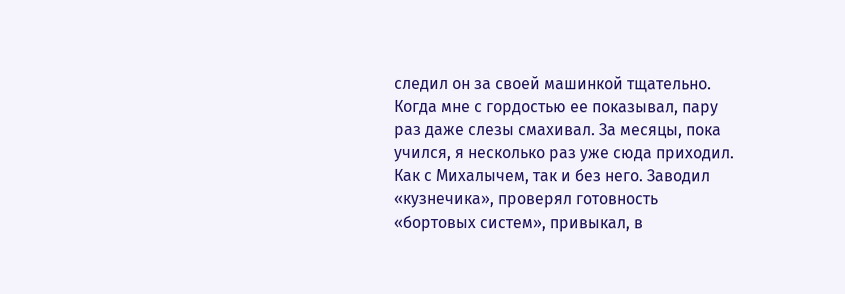следил он за своей машинкой тщательно. Когда мне с гордостью ее показывал, пару раз даже слезы смахивал. За месяцы, пока учился, я несколько раз уже сюда приходил. Как с Михалычем, так и без него. Заводил «кузнечика», проверял готовность «бортовых систем», привыкал, в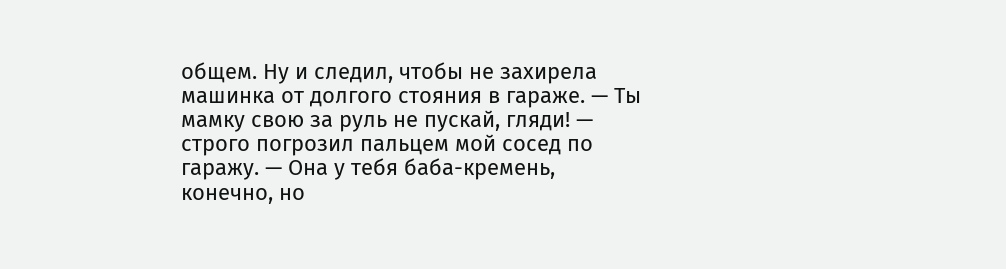общем. Ну и следил, чтобы не захирела машинка от долгого стояния в гараже. — Ты мамку свою за руль не пускай, гляди! — строго погрозил пальцем мой сосед по гаражу. — Она у тебя баба-кремень, конечно, но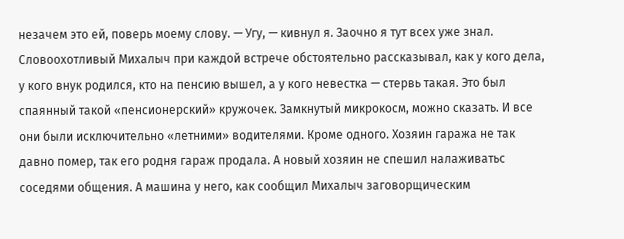незачем это ей, поверь моему слову. — Угу, — кивнул я. Заочно я тут всех уже знал. Словоохотливый Михалыч при каждой встрече обстоятельно рассказывал, как у кого дела, у кого внук родился, кто на пенсию вышел, а у кого невестка — стервь такая. Это был спаянный такой «пенсионерский» кружочек. Замкнутый микрокосм, можно сказать. И все они были исключительно «летними» водителями. Кроме одного. Хозяин гаража не так давно помер, так его родня гараж продала. А новый хозяин не спешил налаживатьс соседями общения. А машина у него, как сообщил Михалыч заговорщическим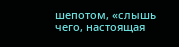шепотом, «слышь чего, настоящая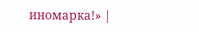иномарка!» |